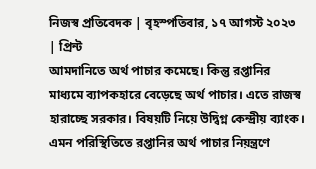নিজস্ব প্রতিবেদক | বৃহস্পতিবার, ১৭ আগস্ট ২০২৩ | প্রিন্ট
আমদানিতে অর্থ পাচার কমেছে। কিন্তু রপ্তানির মাধ্যমে ব্যাপকহারে বেড়েছে অর্থ পাচার। এতে রাজস্ব হারাচ্ছে সরকার। বিষয়টি নিয়ে উদ্বিগ্ন কেন্দ্রীয় ব্যাংক। এমন পরিস্থিতিতে রপ্তানির অর্থ পাচার নিয়ন্ত্রণে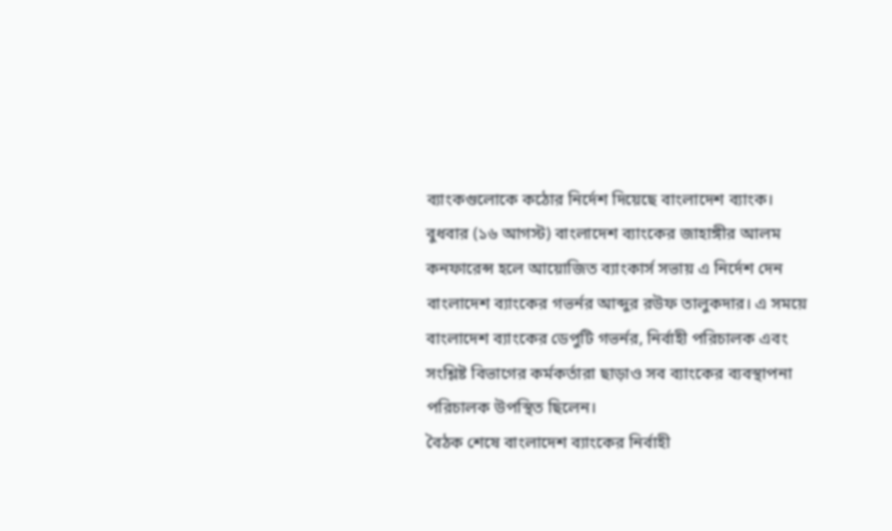ব্যাংকগুলোকে কঠোর নির্দেশ দিয়েছে বাংলাদেশ ব্যাংক।
বুধবার (১৬ আগস্ট) বাংলাদেশ ব্যাংকের জাহাঙ্গীর আলম কনফারেন্স হলে আয়োজিত ব্যাংকার্স সভায় এ নির্দেশ দেন বাংলাদেশ ব্যাংকের গভর্নর আব্দুর রউফ তালুকদার। এ সময়ে বাংলাদেশ ব্যাংকের ডেপুটি গভর্নর, নির্বাহী পরিচালক এবং সংশ্লিষ্ট বিভাগের কর্মকর্তারা ছাড়াও সব ব্যাংকের ব্যবস্থাপনা পরিচালক উপস্থিত ছিলেন।
বৈঠক শেষে বাংলাদেশ ব্যাংকের নির্বাহী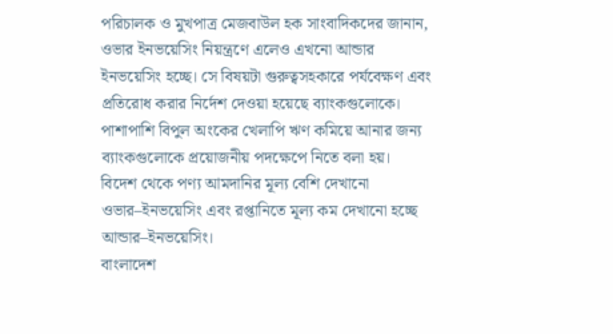পরিচালক ও মুখপাত্র মেজবাউল হক সাংবাদিকদের জানান, ওভার ইনভয়েসিং নিয়ন্ত্রণে এলেও এখনো আন্ডার ইনভয়েসিং হচ্ছে। সে বিষয়টা গুরুত্বসহকারে পর্যবেক্ষণ এবং প্রতিরোধ করার নির্দেশ দেওয়া হয়েছে ব্যাংকগুলোকে। পাশাপাশি বিপুল অংকের খেলাপি ঋণ কমিয়ে আনার জন্য ব্যাংকগুলোকে প্রয়োজনীয় পদক্ষেপে নিতে বলা হয়।
বিদেশ থেকে পণ্য আমদানির মূল্য বেশি দেখানো ওভার–ইনভয়েসিং এবং রপ্তানিতে মূল্য কম দেখানো হচ্ছে আন্ডার–ইনভয়েসিং।
বাংলাদেশ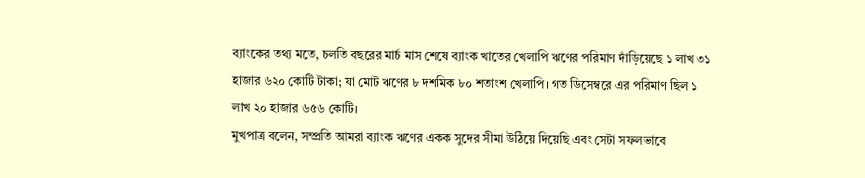ব্যাংকের তথ্য মতে, চলতি বছরের মার্চ মাস শেষে ব্যাংক খাতের খেলাপি ঋণের পরিমাণ দাঁড়িয়েছে ১ লাখ ৩১ হাজার ৬২০ কোটি টাকা; যা মোট ঋণের ৮ দশমিক ৮০ শতাংশ খেলাপি। গত ডিসেম্বরে এর পরিমাণ ছিল ১ লাখ ২০ হাজার ৬৫৬ কোটি।
মুখপাত্র বলেন, সম্প্রতি আমরা ব্যাংক ঋণের একক সুদের সীমা উঠিয়ে দিয়েছি এবং সেটা সফলভাবে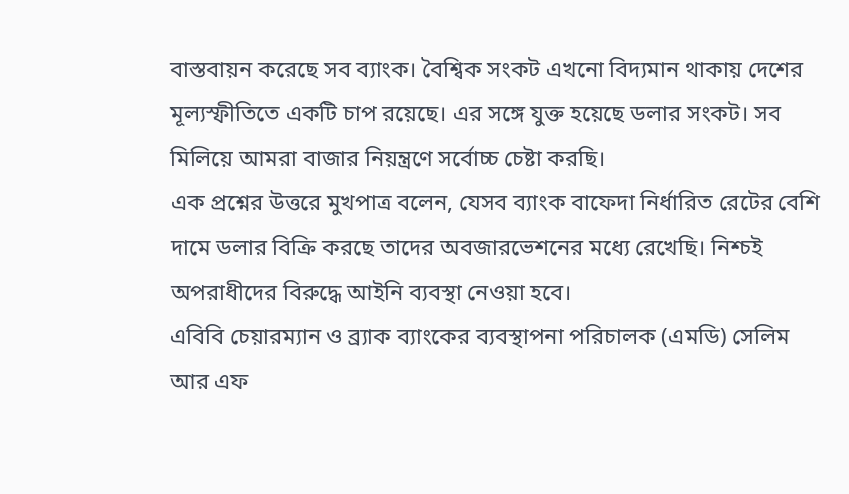বাস্তবায়ন করেছে সব ব্যাংক। বৈশ্বিক সংকট এখনো বিদ্যমান থাকায় দেশের মূল্যস্ফীতিতে একটি চাপ রয়েছে। এর সঙ্গে যুক্ত হয়েছে ডলার সংকট। সব মিলিয়ে আমরা বাজার নিয়ন্ত্রণে সর্বোচ্চ চেষ্টা করছি।
এক প্রশ্নের উত্তরে মুখপাত্র বলেন, যেসব ব্যাংক বাফেদা নির্ধারিত রেটের বেশি দামে ডলার বিক্রি করছে তাদের অবজারভেশনের মধ্যে রেখেছি। নিশ্চই অপরাধীদের বিরুদ্ধে আইনি ব্যবস্থা নেওয়া হবে।
এবিবি চেয়ারম্যান ও ব্র্যাক ব্যাংকের ব্যবস্থাপনা পরিচালক (এমডি) সেলিম আর এফ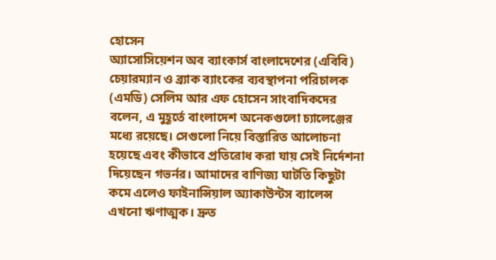হোসেন
অ্যাসোসিয়েশন অব ব্যাংকার্স বাংলাদেশের (এবিবি) চেয়ারম্যান ও ব্র্যাক ব্যাংকের ব্যবস্থাপনা পরিচালক (এমডি) সেলিম আর এফ হোসেন সাংবাদিকদের বলেন, এ মুহূর্তে বাংলাদেশ অনেকগুলো চ্যালেঞ্জের মধ্যে রয়েছে। সেগুলো নিয়ে বিস্তারিত আলোচনা হয়েছে এবং কীভাবে প্রতিরোধ করা যায় সেই নির্দেশনা দিয়েছেন গভর্নর। আমাদের বাণিজ্য ঘাটতি কিছুটা কমে এলেও ফাইনান্সিয়াল অ্যাকাউন্টস ব্যালেন্স এখনো ঋণাত্মক। দ্রুত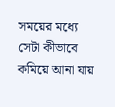সময়ের মধ্যে সেটা কীভাবে কমিয়ে আনা যায়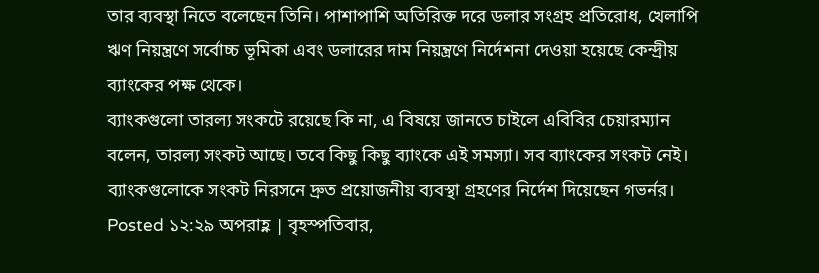তার ব্যবস্থা নিতে বলেছেন তিনি। পাশাপাশি অতিরিক্ত দরে ডলার সংগ্রহ প্রতিরোধ, খেলাপি ঋণ নিয়ন্ত্রণে সর্বোচ্চ ভূমিকা এবং ডলারের দাম নিয়ন্ত্রণে নির্দেশনা দেওয়া হয়েছে কেন্দ্রীয় ব্যাংকের পক্ষ থেকে।
ব্যাংকগুলো তারল্য সংকটে রয়েছে কি না, এ বিষয়ে জানতে চাইলে এবিবির চেয়ারম্যান বলেন, তারল্য সংকট আছে। তবে কিছু কিছু ব্যাংকে এই সমস্যা। সব ব্যাংকের সংকট নেই। ব্যাংকগুলোকে সংকট নিরসনে দ্রুত প্রয়োজনীয় ব্যবস্থা গ্রহণের নির্দেশ দিয়েছেন গভর্নর।
Posted ১২:২৯ অপরাহ্ণ | বৃহস্পতিবার,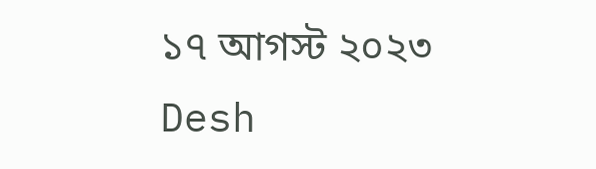১৭ আগস্ট ২০২৩
Desh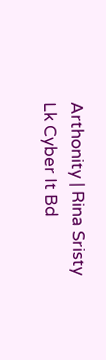Arthonity | Rina Sristy
Lk Cyber It Bd